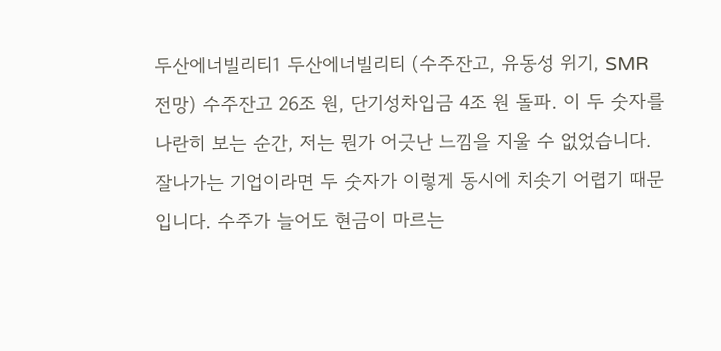두산에너빌리티1 두산에너빌리티 (수주잔고, 유동성 위기, SMR 전망) 수주잔고 26조 원, 단기성차입금 4조 원 돌파. 이 두 숫자를 나란히 보는 순간, 저는 뭔가 어긋난 느낌을 지울 수 없었습니다. 잘나가는 기업이라면 두 숫자가 이렇게 동시에 치솟기 어렵기 때문입니다. 수주가 늘어도 현금이 마르는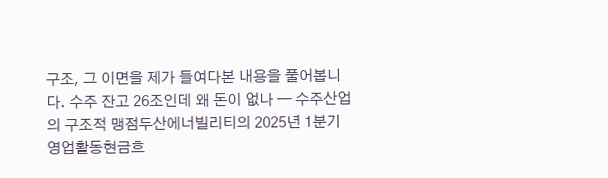구조, 그 이면을 제가 들여다본 내용을 풀어봅니다. 수주 잔고 26조인데 왜 돈이 없나 — 수주산업의 구조적 맹점두산에너빌리티의 2025년 1분기 영업활동현금흐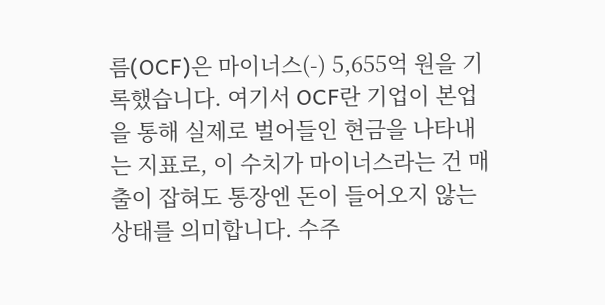름(OCF)은 마이너스(-) 5,655억 원을 기록했습니다. 여기서 OCF란 기업이 본업을 통해 실제로 벌어들인 현금을 나타내는 지표로, 이 수치가 마이너스라는 건 매출이 잡혀도 통장엔 돈이 들어오지 않는 상태를 의미합니다. 수주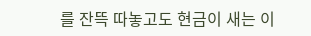를 잔뜩 따놓고도 현금이 새는 이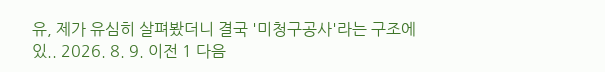유, 제가 유심히 살펴봤더니 결국 '미청구공사'라는 구조에 있.. 2026. 8. 9. 이전 1 다음